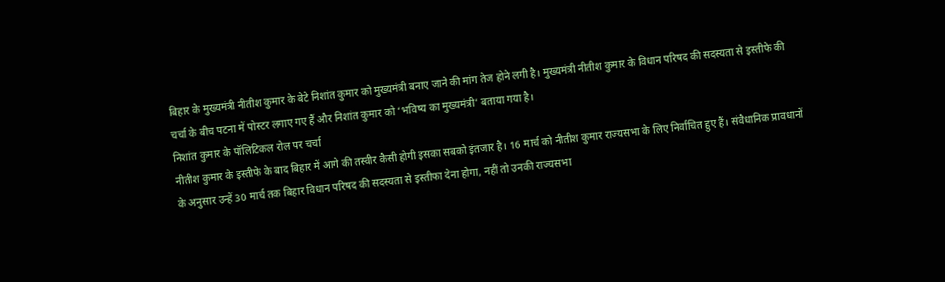बिहार के मुख्यमंत्री नीतीश कुमार के बेटे निशांत कुमार को मुख्यमंत्री बनाए जाने की मांग तेज होने लगी है। मुख्यमंत्री नीतीश कुमार के विधान परिषद की सदस्यता से इस्तीफे की चर्चा के बीच पटना में पोस्टर लगाए गए हैं और निशांत कुमार को ‘भविष्य का मुख्यमंत्री’ बताया गया है।
निशांत कुमार के पॉलिटिकल रोल पर चर्चा
नीतीश कुमार के इस्तीफे के बाद बिहार में आगे की तस्वीर कैसी होगी इसका सबको इंतजार है। 16 मार्च को नीतीश कुमार राज्यसभा के लिए निर्वाचित हुए हैं। संवैधानिक प्रावधानों के अनुसार उन्हें 30 मार्च तक बिहार विधान परिषद की सदस्यता से इस्तीफा देना होगा, नहीं तो उनकी राज्यसभा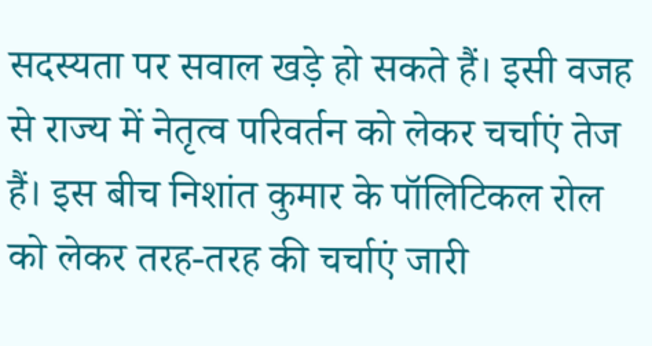सदस्यता पर सवाल खड़े हो सकते हैं। इसी वजह से राज्य में नेतृत्व परिवर्तन को लेकर चर्चाएं तेज हैं। इस बीच निशांत कुमार के पॉलिटिकल रोल को लेकर तरह-तरह की चर्चाएं जारी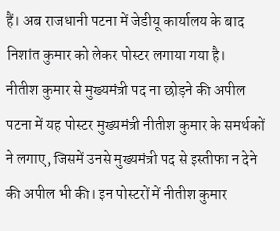हैं। अब राजधानी पटना में जेडीयू कार्यालय के बाद निशांत कुमार को लेकर पोस्टर लगाया गया है।
नीतीश कुमार से मुख्यमंत्री पद ना छोड़ने की अपील
पटना में यह पोस्टर मुख्यमंत्री नीतीश कुमार के समर्थकों ने लगाए, जिसमें उनसे मुख्यमंत्री पद से इस्तीफा न देने की अपील भी की। इन पोस्टरों में नीतीश कुमार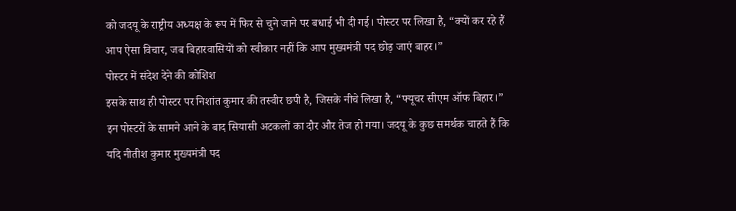को जदयू के राष्ट्रीय अध्यक्ष के रूप में फिर से चुने जाने पर बधाई भी दी गई। पोस्टर पर लिखा है, “क्यों कर रहे हैं आप ऐसा विचार, जब बिहारवासियों को स्वीकार नहीं कि आप मुख्यमंत्री पद छोड़ जाएं बाहर।”
पोस्टर में संदेश देने की कोशिश
इसके साथ ही पोस्टर पर निशांत कुमार की तस्वीर छपी है, जिसके नीचे लिखा है, “फ्यूचर सीएम ऑफ बिहार।” इन पोस्टरों के सामने आने के बाद सियासी अटकलों का दौर और तेज हो गया। जदयू के कुछ समर्थक चाहते हैं कि यदि नीतीश कुमार मुख्यमंत्री पद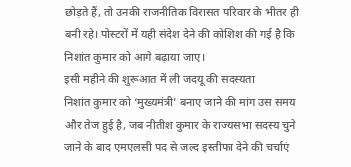छोड़ते हैं, तो उनकी राजनीतिक विरासत परिवार के भीतर ही बनी रहे। पोस्टरों में यही संदेश देने की कोशिश की गई है कि निशांत कुमार को आगे बढ़ाया जाए।
इसी महीने की शुरूआत में ली जदयू की सदस्यता
निशांत कुमार को ‘मुख्यमंत्री’ बनाए जाने की मांग उस समय और तेज हुई है, जब नीतीश कुमार के राज्यसभा सदस्य चुने जाने के बाद एमएलसी पद से जल्द इस्तीफा देने की चर्चाएं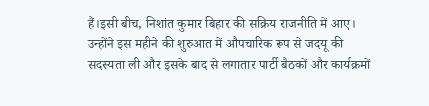हैं।इसी बीच, निशांत कुमार बिहार की सक्रिय राजनीति में आए। उन्होंने इस महीने की शुरुआत में औपचारिक रूप से जदयू की सदस्यता ली और इसके बाद से लगातार पार्टी बैठकों और कार्यक्रमों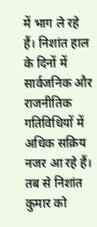में भाग ले रहे हैं। निशांत हाल के दिनों में सार्वजनिक और राजनीतिक गतिविधियों में अधिक सक्रिय नजर आ रहे हैं। तब से निशांत कुमार को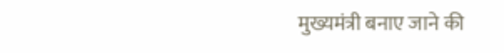मुख्यमंत्री बनाए जाने की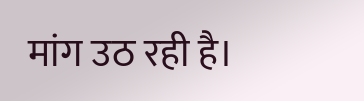मांग उठ रही है।